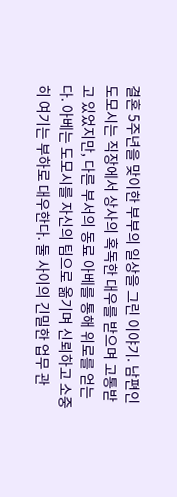결혼 5주년을 맞이한 부부의 일상을 그린 이야기. 남편인 도모시는 직장에서 상사의 혹독한 대우를 받으며 고통받고 있었지만, 다른 부서의 동료 아베를 통해 위로를 얻는다. 아베는 도모시를 자신의 팀으로 옮기며 신뢰하고 소중히 여기는 부하로 대우한다. 둘 사이의 긴밀한 업무 관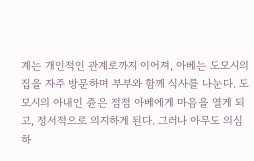계는 개인적인 관계로까지 이어져, 아베는 도모시의 집을 자주 방문하며 부부와 함께 식사를 나눈다. 도모시의 아내인 쥰은 점점 아베에게 마음을 열게 되고, 정서적으로 의지하게 된다. 그러나 아무도 의심하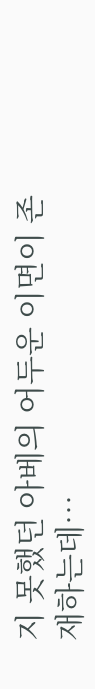지 못했던 아베의 어두운 이면이 존재하는데…